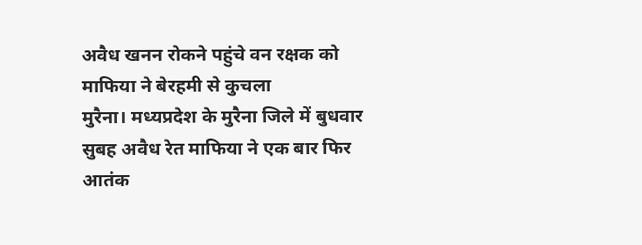अवैध खनन रोकने पहुंचे वन रक्षक को माफिया ने बेरहमी से कुचला
मुरैना। मध्यप्रदेश के मुरैना जिले में बुधवार सुबह अवैध रेत माफिया ने एक बार फिर आतंक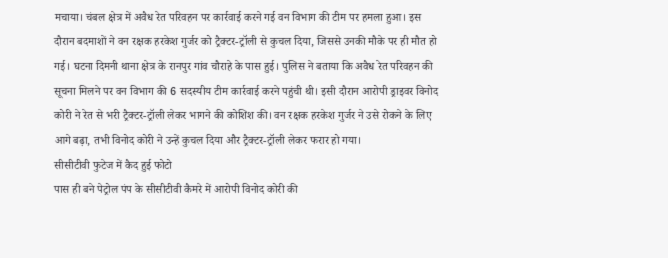मचाया। चंबल क्षेत्र में अवैध रेत परिवहन पर कार्रवाई करने गई वन विभाग की टीम पर हमला हुआ। इस दौरान बदमाशों ने वन रक्षक हरकेश गुर्जर को ट्रैक्टर-ट्रॉली से कुचल दिया, जिससे उनकी मौके पर ही मौत हो गई। घटना दिमनी थाना क्षेत्र के रानपुर गांव चौराहे के पास हुई। पुलिस ने बताया कि अवैध रेत परिवहन की सूचना मिलने पर वन विभाग की 6 सदस्यीय टीम कार्रवाई करने पहुंची थी। इसी दौरान आरोपी ड्राइवर विनोद कोरी ने रेत से भरी ट्रैक्टर-ट्रॉली लेकर भागने की कोशिश की। वन रक्षक हरकेश गुर्जर ने उसे रोकने के लिए आगे बढ़ा, तभी विनोद कोरी ने उन्हें कुचल दिया और ट्रैक्टर-ट्रॉली लेकर फरार हो गया।
सीसीटीवी फुटेज में कैद हुई फोटो
पास ही बने पेट्रोल पंप के सीसीटीवी कैमरे में आरोपी विनोद कोरी की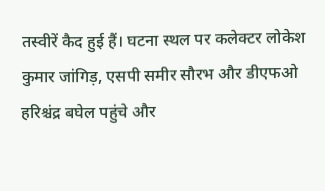तस्वीरें कैद हुई हैं। घटना स्थल पर कलेक्टर लोकेश कुमार जांगिड़, एसपी समीर सौरभ और डीएफओ हरिश्चंद्र बघेल पहुंचे और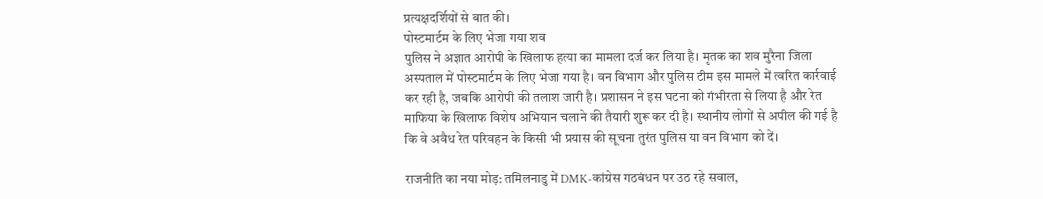प्रत्यक्षदर्शियों से बात की।
पोस्टमार्टम के लिए भेजा गया शव
पुलिस ने अज्ञात आरोपी के खिलाफ हत्या का मामला दर्ज कर लिया है। मृतक का शव मुरैना जिला अस्पताल में पोस्टमार्टम के लिए भेजा गया है। वन विभाग और पुलिस टीम इस मामले में त्वरित कार्रवाई कर रही है, जबकि आरोपी की तलाश जारी है। प्रशासन ने इस घटना को गंभीरता से लिया है और रेत माफिया के खिलाफ विशेष अभियान चलाने की तैयारी शुरू कर दी है। स्थानीय लोगों से अपील की गई है कि वे अवैध रेत परिवहन के किसी भी प्रयास की सूचना तुरंत पुलिस या वन विभाग को दें।

राजनीति का नया मोड़: तमिलनाडु में DMK-कांग्रेस गठबंधन पर उठ रहे सवाल,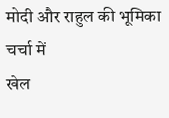मोदी और राहुल की भूमिका चर्चा में
खेल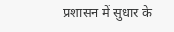प्रशासन में सुधार के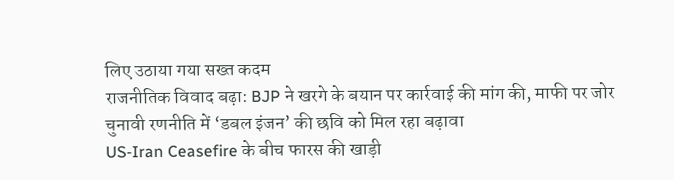लिए उठाया गया सख्त कदम
राजनीतिक विवाद बढ़ा: BJP ने खरगे के बयान पर कार्रवाई की मांग की, माफी पर जोर
चुनावी रणनीति में ‘डबल इंजन’ की छवि को मिल रहा बढ़ावा
US‑Iran Ceasefire के बीच फारस की खाड़ी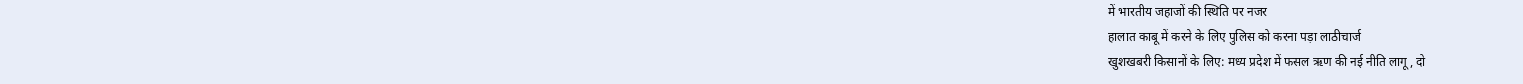में भारतीय जहाजों की स्थिति पर नजर
हालात काबू में करने के लिए पुलिस को करना पड़ा लाठीचार्ज
खुशखबरी किसानों के लिए: मध्य प्रदेश में फसल ऋण की नई नीति लागू, दो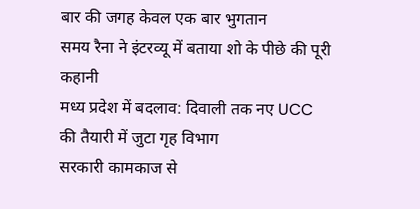बार की जगह केवल एक बार भुगतान
समय रैना ने इंटरव्यू में बताया शो के पीछे की पूरी कहानी
मध्य प्रदेश में बदलाव: दिवाली तक नए UCC की तैयारी में जुटा गृह विभाग
सरकारी कामकाज से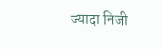ज्यादा निजी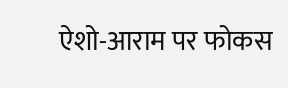ऐशो-आराम पर फोकस